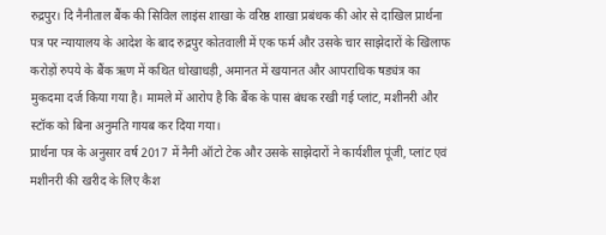रुद्रपुर। दि नैनीताल बैंक की सिविल लाइंस शाखा के वरिष्ठ शाखा प्रबंधक की ओर से दाखिल प्रार्थना पत्र पर न्यायालय के आदेश के बाद रुद्रपुर कोतवाली में एक फर्म और उसके चार साझेदारों के खिलाफ करोड़ों रुपये के बैंक ऋण में कथित धोखाधड़ी, अमानत में खयानत और आपराधिक षड्यंत्र का मुकदमा दर्ज किया गया है। मामले में आरोप है कि बैंक के पास बंधक रखी गई प्लांट, मशीनरी और स्टॉक को बिना अनुमति गायब कर दिया गया।
प्रार्थना पत्र के अनुसार वर्ष 2017 में नैनी ऑटो टेक और उसके साझेदारों ने कार्यशील पूंजी, प्लांट एवं मशीनरी की खरीद के लिए कैश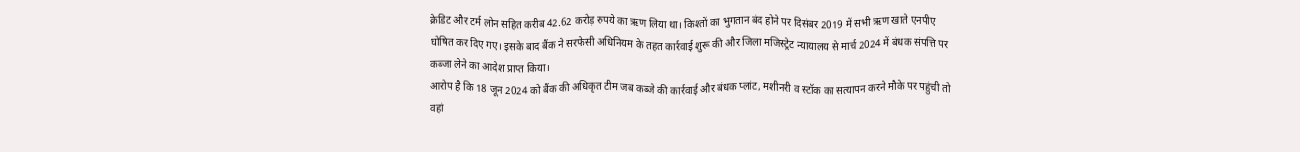क्रेडिट और टर्म लोन सहित करीब 42.62 करोड़ रुपये का ऋण लिया था। किश्तों का भुगतान बंद होने पर दिसंबर 2019 में सभी ऋण खाते एनपीए घोषित कर दिए गए। इसके बाद बैंक ने सरफेसी अधिनियम के तहत कार्रवाई शुरू की और जिला मजिस्ट्रेट न्यायालय से मार्च 2024 में बंधक संपत्ति पर कब्जा लेने का आदेश प्राप्त किया।
आरोप है कि 18 जून 2024 को बैंक की अधिकृत टीम जब कब्जे की कार्रवाई और बंधक प्लांट, मशीनरी व स्टॉक का सत्यापन करने मौके पर पहुंची तो वहां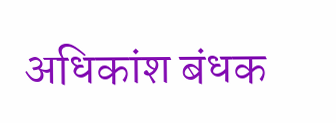अधिकांश बंधक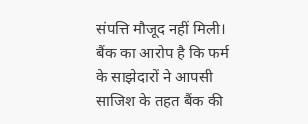संपत्ति मौजूद नहीं मिली। बैंक का आरोप है कि फर्म के साझेदारों ने आपसी साजिश के तहत बैंक की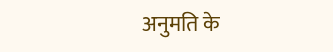अनुमति के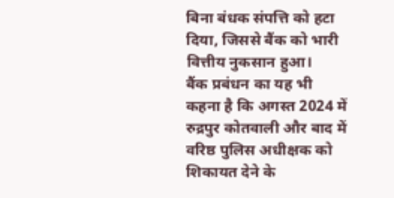बिना बंधक संपत्ति को हटा दिया, जिससे बैंक को भारी वित्तीय नुकसान हुआ।
बैंक प्रबंधन का यह भी कहना है कि अगस्त 2024 में रुद्रपुर कोतवाली और बाद में वरिष्ठ पुलिस अधीक्षक को शिकायत देने के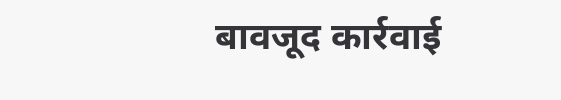बावजूद कार्रवाई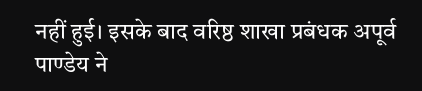नहीं हुई। इसके बाद वरिष्ठ शाखा प्रबंधक अपूर्व पाण्डेय ने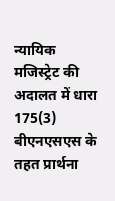न्यायिक मजिस्ट्रेट की अदालत में धारा 175(3) बीएनएसएस के तहत प्रार्थना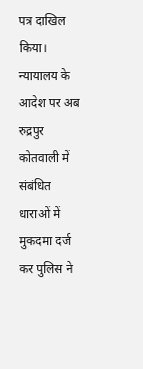पत्र दाखिल किया। न्यायालय के आदेश पर अब रुद्रपुर कोतवाली में संबंधित धाराओं में मुकदमा दर्ज कर पुलिस ने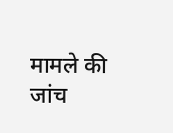मामले की जांच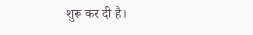शुरू कर दी है।